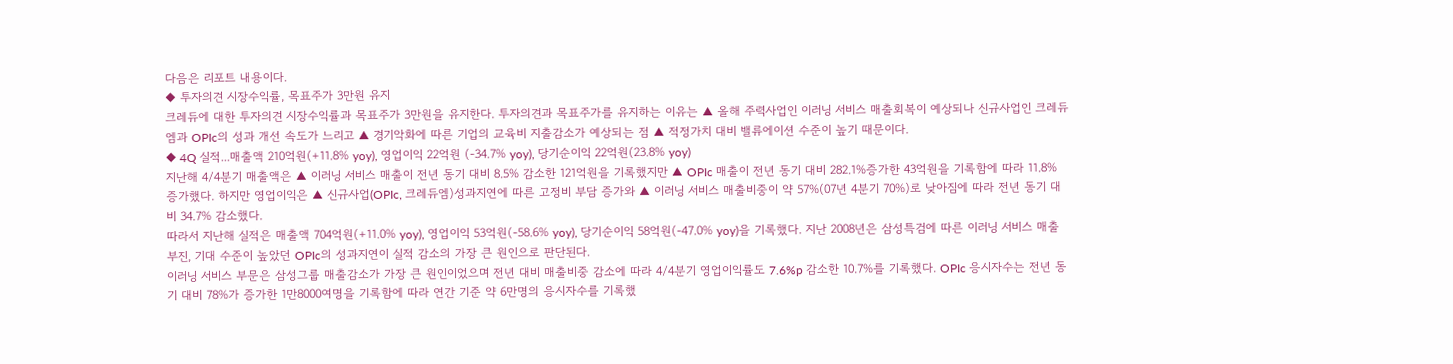다음은 리포트 내용이다.
◆ 투자의견 시장수익률, 목표주가 3만원 유지
크레듀에 대한 투자의견 시장수익률과 목표주가 3만원을 유지한다. 투자의견과 목표주가를 유지하는 이유는 ▲ 올해 주력사업인 이러닝 서비스 매출회복이 예상되나 신규사업인 크레듀엠과 OPIc의 성과 개선 속도가 느리고 ▲ 경기악화에 따른 기업의 교육비 지출감소가 예상되는 점 ▲ 적정가치 대비 밸류에이션 수준이 높기 때문이다.
◆ 4Q 실적...매출액 210억원(+11.8% yoy), 영업이익 22억원 (-34.7% yoy), 당기순이익 22억원(23.8% yoy)
지난해 4/4분기 매출액은 ▲ 이러닝 서비스 매출이 전년 동기 대비 8.5% 감소한 121억원을 기록했지만 ▲ OPIc 매출이 전년 동기 대비 282.1%증가한 43억원을 기록함에 따라 11.8% 증가했다. 하지만 영업이익은 ▲ 신규사업(OPIc, 크레듀엠)성과지연에 따른 고정비 부담 증가와 ▲ 이러닝 서비스 매출비중이 약 57%(07년 4분기 70%)로 낮아짐에 따라 전년 동기 대비 34.7% 감소했다.
따라서 지난해 실적은 매출액 704억원(+11.0% yoy), 영업이익 53억원(-58.6% yoy), 당기순이익 58억원(-47.0% yoy)을 기록했다. 지난 2008년은 삼성특검에 따른 이러닝 서비스 매출 부진, 기대 수준이 높았던 OPIc의 성과지연이 실적 감소의 가장 큰 원인으로 판단된다.
이러닝 서비스 부문은 삼성그룹 매출감소가 가장 큰 원인이었으며 전년 대비 매출비중 감소에 따라 4/4분기 영업이익률도 7.6%p 감소한 10.7%를 기록했다. OPIc 응시자수는 전년 동기 대비 78%가 증가한 1만8000여명을 기록함에 따라 연간 기준 약 6만명의 응시자수를 기록했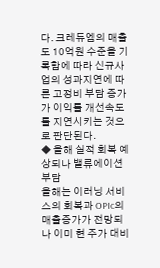다. 크레듀엠의 매출도 10억원 수준을 기록함에 따라 신규사업의 성과지연에 따른 고정비 부담 증가가 이익률 개선속도를 지연시키는 것으로 판단된다.
◆ 올해 실적 회복 예상되나 밸류에이션 부담
올해는 이러닝 서비스의 회복과 OPIc의 매출증가가 전망되나 이미 현 주가 대비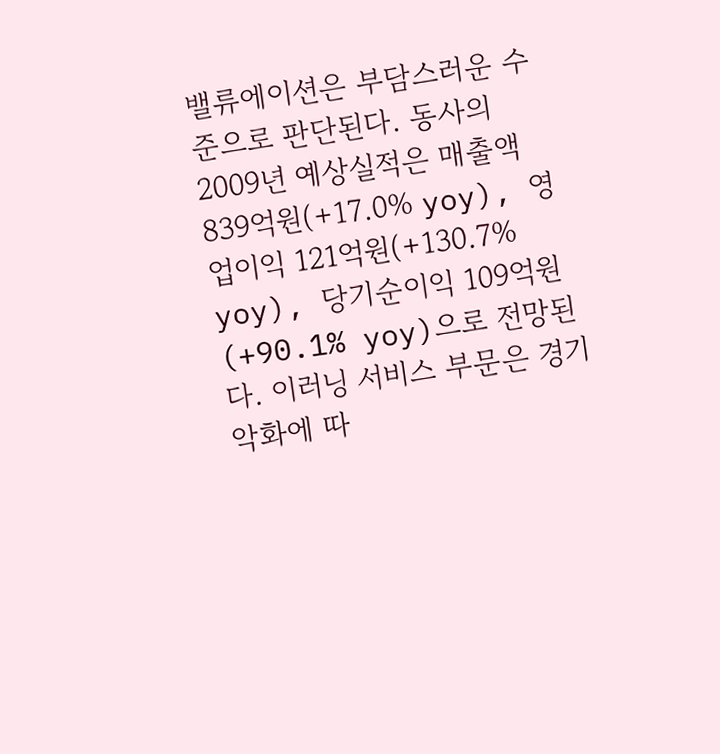밸류에이션은 부담스러운 수준으로 판단된다. 동사의 2009년 예상실적은 매출액 839억원(+17.0% yoy), 영업이익 121억원(+130.7% yoy), 당기순이익 109억원(+90.1% yoy)으로 전망된다. 이러닝 서비스 부문은 경기악화에 따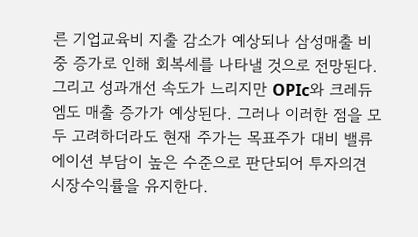른 기업교육비 지출 감소가 예상되나 삼성매출 비중 증가로 인해 회복세를 나타낼 것으로 전망된다. 그리고 성과개선 속도가 느리지만 OPIc와 크레듀엠도 매출 증가가 예상된다. 그러나 이러한 점을 모두 고려하더라도 현재 주가는 목표주가 대비 밸류에이션 부담이 높은 수준으로 판단되어 투자의견 시장수익률을 유지한다.